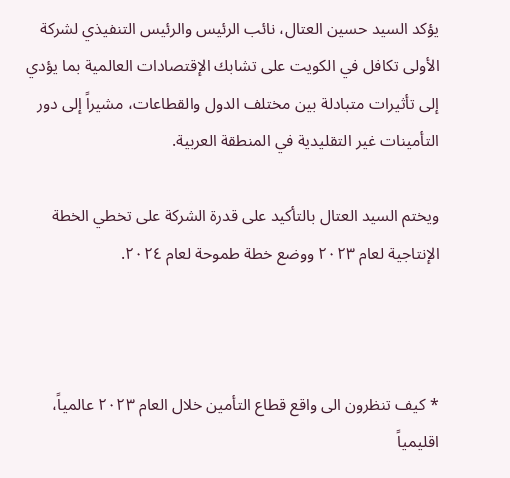يؤكد السيد حسين العتال، نائب الرئيس والرئيس التنفيذي لشركة الأولى تكافل في الكويت على تشابك الإقتصادات العالمية بما يؤدي إلى تأثيرات متبادلة بين مختلف الدول والقطاعات، مشيراً إلى دور التأمينات غير التقليدية في المنطقة العربية.

ويختم السيد العتال بالتأكيد على قدرة الشركة على تخطي الخطة الإنتاجية لعام ٢٠٢٣ ووضع خطة طموحة لعام ٢٠٢٤.



* كيف تنظرون الى واقع قطاع التأمين خلال العام ٢٠٢٣ عالمياً، اقليمياً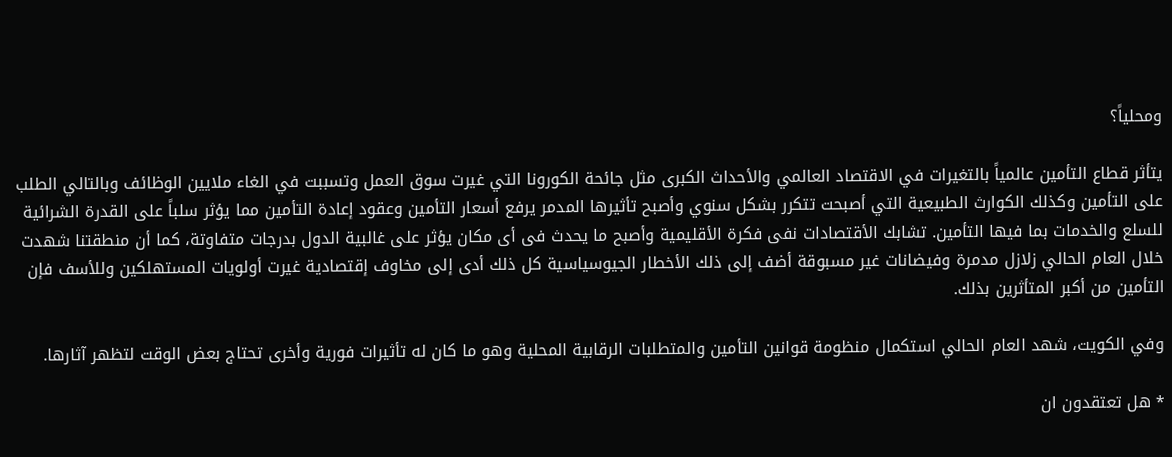ومحلياً؟

يتأثر قطاع التأمين عالمياً بالتغيرات في الاقتصاد العالمي والأحداث الكبرى مثل جائحة الكورونا التي غيرت سوق العمل وتسببت في الغاء ملايين الوظائف وبالتالي الطلب على التأمين وكذلك الكوارث الطبيعية التي أصبحت تتكرر بشكل سنوي وأصبح تأثيرها المدمر يرفع أسعار التأمين وعقود إعادة التأمين مما يؤثر سلباً على القدرة الشرائية للسلع والخدمات بما فيها التأمين. تشابك الأقتصادات نفى فكرة الأقليمية وأصبح ما يحدث فى أى مكان يؤثر على غالبية الدول بدرجات متفاوتة، كما أن منطقتنا شهدت خلال العام الحالي زلازل مدمرة وفيضانات غير مسبوقة أضف إلى ذلك الأخطار الجيوسياسية كل ذلك أدى إلى مخاوف إقتصادية غيرت أولويات المستهلكين وللأسف فإن التأمين من أكبر المتأثرين بذلك.

وفي الكويت، شهد العام الحالي استكمال منظومة قوانين التأمين والمتطلبات الرقابية المحلية وهو ما كان له تأثيرات فورية وأخرى تحتاج بعض الوقت لتظهر آثارها.

* هل تعتقدون ان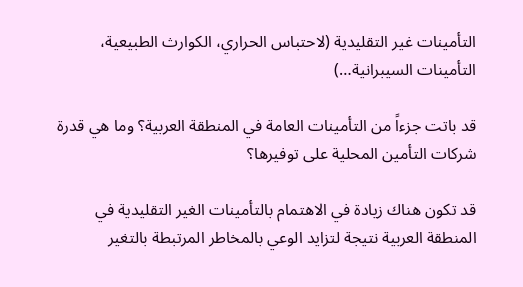التأمينات غير التقليدية (لاحتباس الحراري، الكوارث الطبيعية، التأمينات السيبرانية…)

قد باتت جزءاً من التأمينات العامة في المنطقة العربية؟ وما هي قدرة شركات التأمين المحلية على توفيرها؟

قد تكون هناك زيادة في الاهتمام بالتأمينات الغير التقليدية في المنطقة العربية نتيجة لتزايد الوعي بالمخاطر المرتبطة بالتغير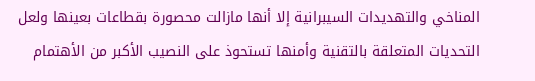المناخي والتهديدات السيبرانية إلا أنها مازالت محصورة بقطاعات بعينها ولعل التحديات المتعلقة بالتقنية وأمنها تستحوذ على النصيب الأكبر من الأهتمام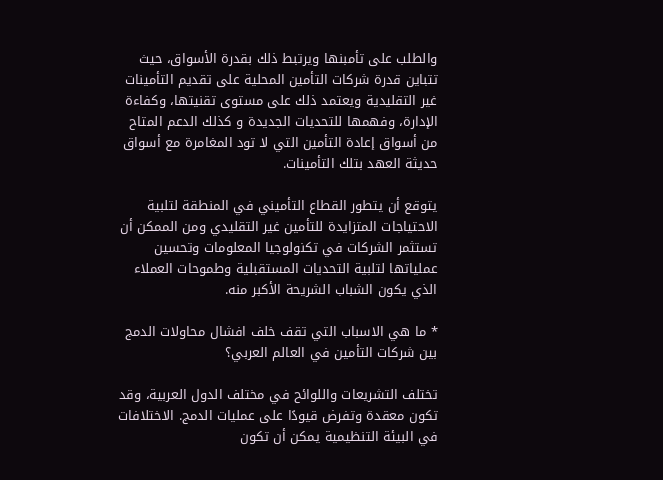والطلب على تأمبنها ويرتبط ذلك بقدرة الأسواق، حيث تتباين قدرة شركات التأمين المحلية على تقديم التأمينات غير التقليدية ويعتمد ذلك على مستوى تقنيتها، وكفاءة الإدارة، وفهمها للتحديات الجديدة و كذلك الدعم المتاح من أسواق إعادة التأمين التي لا تود المغامرة مع أسواق حديثة العهد بتلك التأمينات.

يتوقع أن يتطور القطاع التأميني في المنطقة لتلبية الاحتياجات المتزايدة للتأمين غير التقليدي ومن الممكن أن تستثمر الشركات في تكنولوجيا المعلومات وتحسين عملياتها لتلبية التحديات المستقبلية وطموحات العملاء الذي يكون الشباب الشريحة الأكبر منه.

* ما هي الاسباب التي تقف خلف افشال محاولات الدمج بين شركات التأمين في العالم العربي؟

تختلف التشريعات واللوائح في مختلف الدول العربية، وقد تكون معقدة وتفرض قيودًا على عمليات الدمج. الاختلافات في البيئة التنظيمية يمكن أن تكون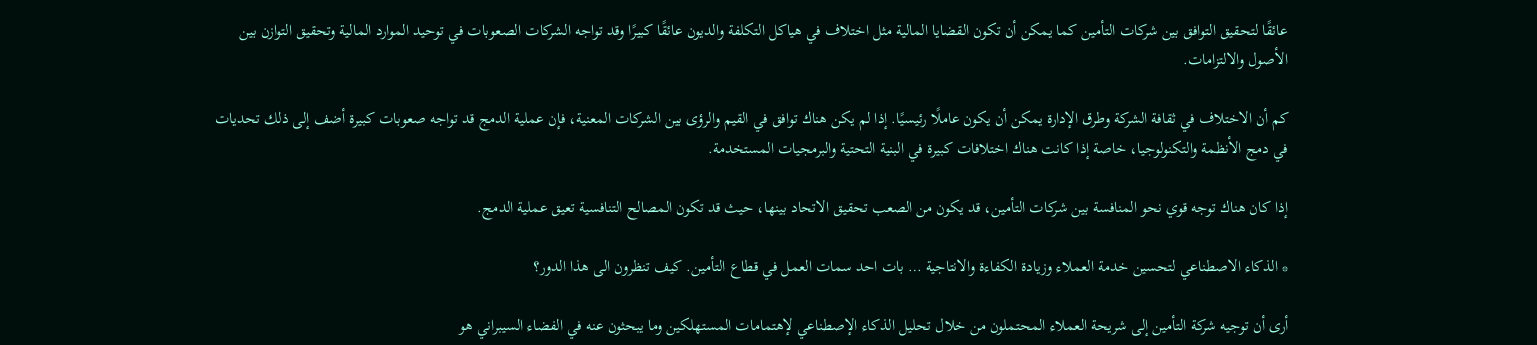عائقًا لتحقيق التوافق بين شركات التأمين كما يمكن أن تكون القضايا المالية مثل اختلاف في هياكل التكلفة والديون عائقًا كبيرًا وقد تواجه الشركات الصعوبات في توحيد الموارد المالية وتحقيق التوازن بين الأصول والالتزامات.

كم أن الاختلاف في ثقافة الشركة وطرق الإدارة يمكن أن يكون عاملًا رئيسيًا. إذا لم يكن هناك توافق في القيم والرؤى بين الشركات المعنية، فإن عملية الدمج قد تواجه صعوبات كبيرة أضف إلى ذلك تحديات في دمج الأنظمة والتكنولوجيا، خاصة إذا كانت هناك اختلافات كبيرة في البنية التحتية والبرمجيات المستخدمة.

إذا كان هناك توجه قوي نحو المنافسة بين شركات التأمين، قد يكون من الصعب تحقيق الاتحاد بينها، حيث قد تكون المصالح التنافسية تعيق عملية الدمج.

* الذكاء الاصطناعي لتحسين خدمة العملاء وزيادة الكفاءة والانتاجية … بات احد سمات العمل في قطاع التأمين. كيف تنظرون الى هذا الدور؟

أرى أن توجيه شركة التأمين إلى شريحة العملاء المحتملون من خلال تحليل الذكاء الإصطناعي لإهتمامات المستهلكين وما يبحثون عنه في الفضاء السيبراني هو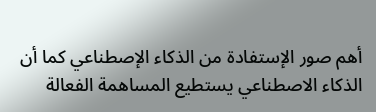أهم صور الإستفادة من الذكاء الإصطناعي كما أن الذكاء الاصطناعي يستطيع المساهمة الفعالة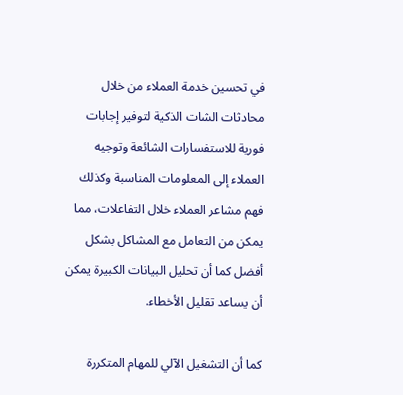في تحسين خدمة العملاء من خلال محادثات الشات الذكية لتوفير إجابات فورية للاستفسارات الشائعة وتوجيه العملاء إلى المعلومات المناسبة وكذلك فهم مشاعر العملاء خلال التفاعلات، مما يمكن من التعامل مع المشاكل بشكل أفضل كما أن تحليل البيانات الكبيرة يمكن أن يساعد تقليل الأخطاء.

كما أن التشغيل الآلي للمهام المتكررة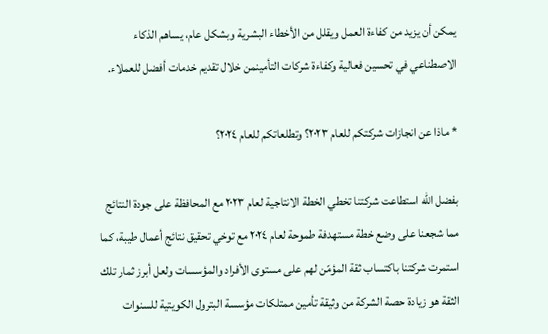يمكن أن يزيد من كفاءة العمل ويقلل من الأخطاء البشرية وبشكل عام، يساهم الذكاء الاصطناعي في تحسين فعالية وكفاءة شركات التأمينمن خلال تقديم خدمات أفضل للعملاء.

* ماذا عن انجازات شركتكم للعام ٢٠٢٣؟ وتطلعاتكم للعام ٢٠٢٤؟

بفضل الله استطاعت شركتنا تخطي الخطة الانتاجية لعام ٢٠٢٣ مع المحافظة على جودة النتائج مما شجعنا على وضع خطة مستهدفة طموحة لعام ٢٠٢٤ مع توخي تحقيق نتائج أعمال طيبة، كما استمرت شركتنا باكتساب ثقة المؤمّن لهم على مستوى الأفراد والمؤسسات ولعل أبرز ثمار تلك الثقة هو زيادة حصة الشركة من وثيقة تأمين ممتلكات مؤسسة البترول الكويتية للسنوات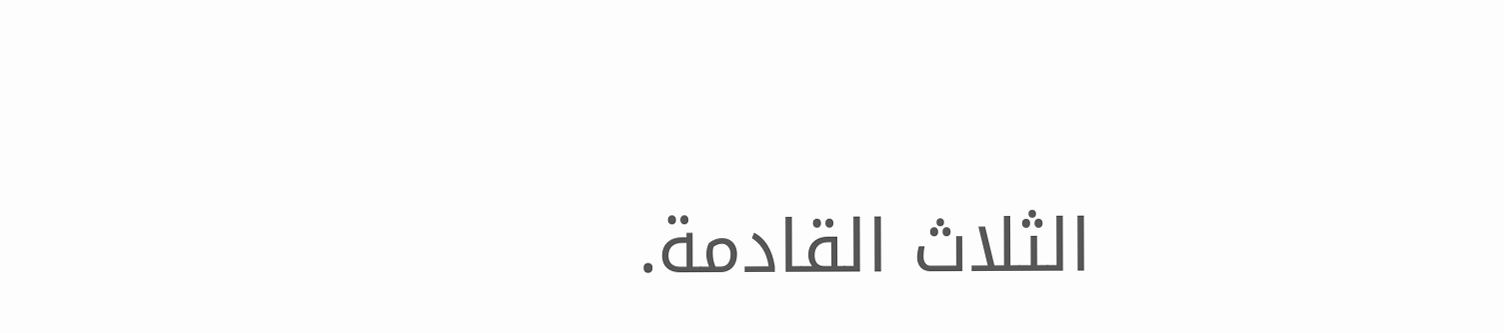الثلاث القادمة.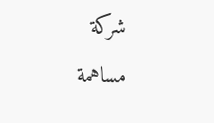شركة مساهمة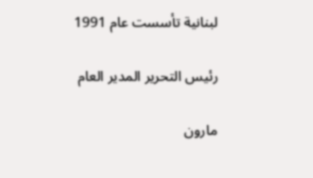لبنانية تأسست عام 1991

رئيس التحرير المدير العام

مارون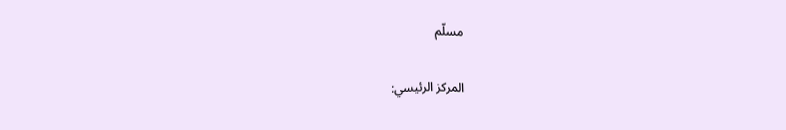مسلّم

المركز الرئيسي: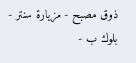ذوق مصبح - مزيارة سنتر - بلوك ب -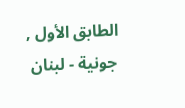الطابق الأول , جونية - لبنان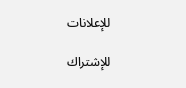للإعلانات

للإشتراك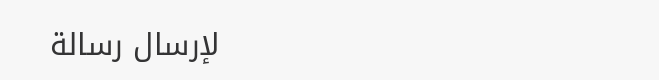لإرسال رسالة